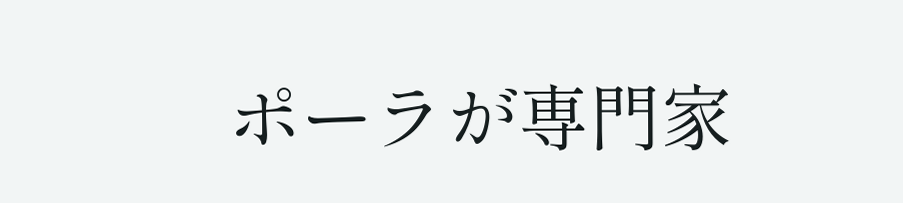ポーラが専門家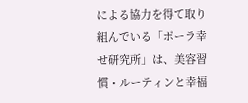による協力を得て取り組んでいる「ポーラ幸せ研究所」は、美容習慣・ルーティンと幸福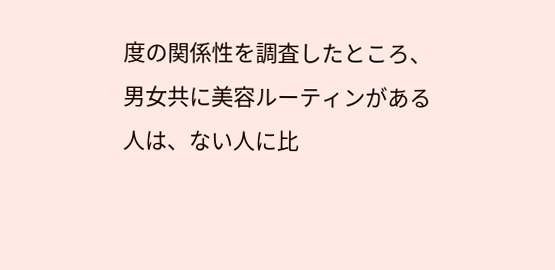度の関係性を調査したところ、男女共に美容ルーティンがある人は、ない人に比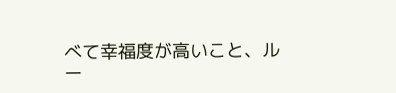べて幸福度が高いこと、ルー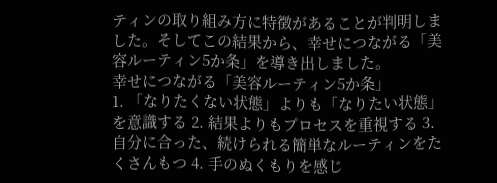ティンの取り組み方に特徴があることが判明しました。そしてこの結果から、幸せにつながる「美容ルーティン5か条」を導き出しました。
幸せにつながる「美容ルーティン5か条」
1. 「なりたくない状態」よりも「なりたい状態」を意識する 2. 結果よりもプロセスを重視する 3. 自分に合った、続けられる簡単なルーティンをたくさんもつ 4. 手のぬくもりを感じ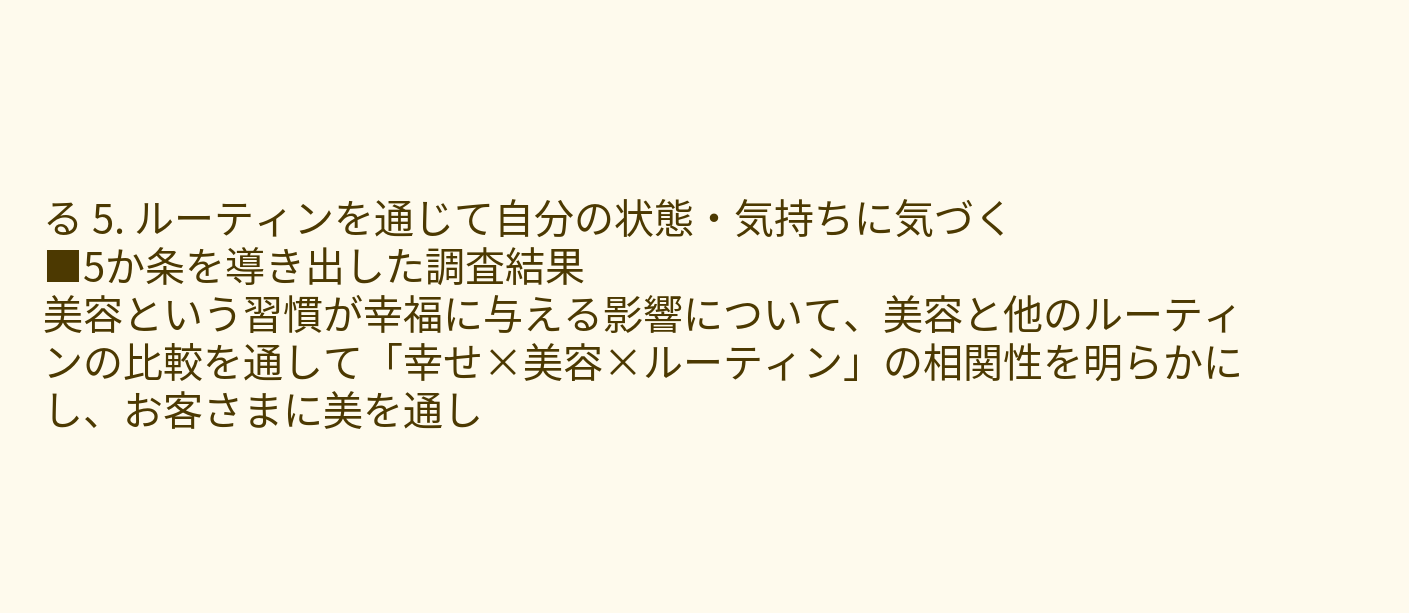る 5. ルーティンを通じて自分の状態・気持ちに気づく
■5か条を導き出した調査結果
美容という習慣が幸福に与える影響について、美容と他のルーティンの比較を通して「幸せ×美容×ルーティン」の相関性を明らかにし、お客さまに美を通し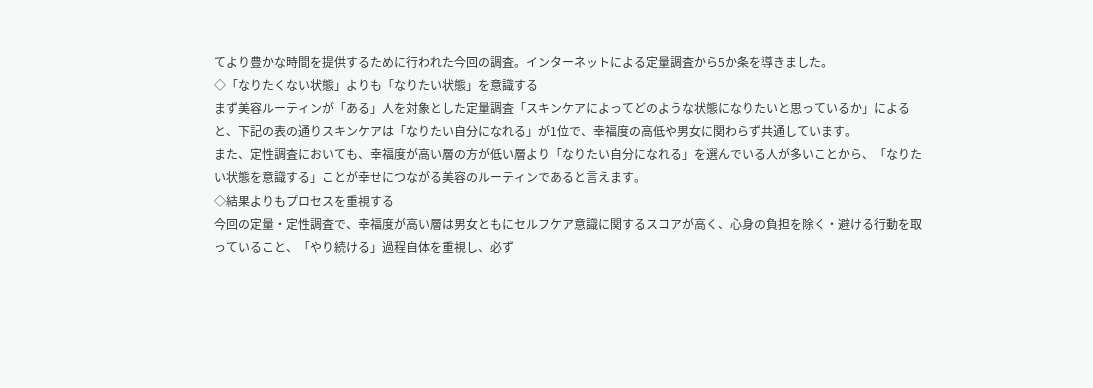てより豊かな時間を提供するために行われた今回の調査。インターネットによる定量調査から5か条を導きました。
◇「なりたくない状態」よりも「なりたい状態」を意識する
まず美容ルーティンが「ある」人を対象とした定量調査「スキンケアによってどのような状態になりたいと思っているか」によると、下記の表の通りスキンケアは「なりたい自分になれる」が1位で、幸福度の高低や男女に関わらず共通しています。
また、定性調査においても、幸福度が高い層の方が低い層より「なりたい自分になれる」を選んでいる人が多いことから、「なりたい状態を意識する」ことが幸せにつながる美容のルーティンであると言えます。
◇結果よりもプロセスを重視する
今回の定量・定性調査で、幸福度が高い層は男女ともにセルフケア意識に関するスコアが高く、心身の負担を除く・避ける行動を取っていること、「やり続ける」過程自体を重視し、必ず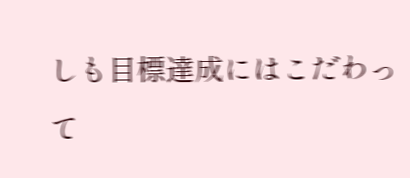しも目標達成にはこだわって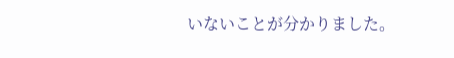いないことが分かりました。